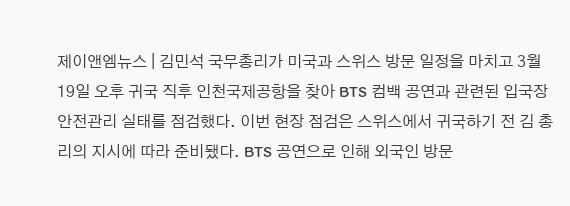제이앤엠뉴스 | 김민석 국무총리가 미국과 스위스 방문 일정을 마치고 3월 19일 오후 귀국 직후 인천국제공항을 찾아 BTS 컴백 공연과 관련된 입국장 안전관리 실태를 점검했다. 이번 현장 점검은 스위스에서 귀국하기 전 김 총리의 지시에 따라 준비됐다. BTS 공연으로 인해 외국인 방문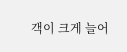객이 크게 늘어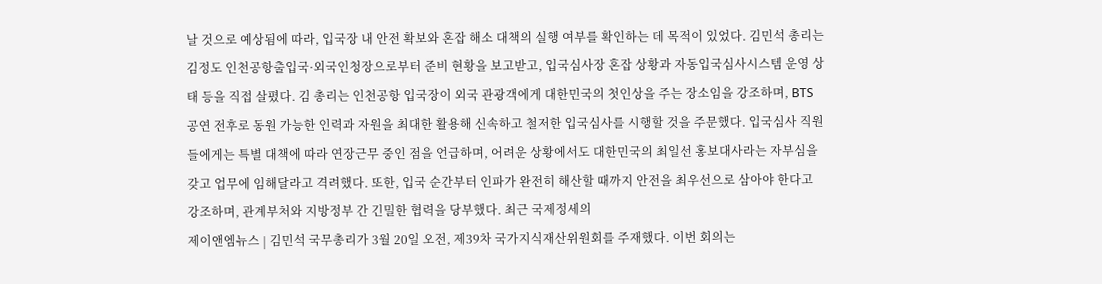날 것으로 예상됨에 따라, 입국장 내 안전 확보와 혼잡 해소 대책의 실행 여부를 확인하는 데 목적이 있었다. 김민석 총리는 김정도 인천공항출입국·외국인청장으로부터 준비 현황을 보고받고, 입국심사장 혼잡 상황과 자동입국심사시스템 운영 상태 등을 직접 살폈다. 김 총리는 인천공항 입국장이 외국 관광객에게 대한민국의 첫인상을 주는 장소임을 강조하며, BTS 공연 전후로 동원 가능한 인력과 자원을 최대한 활용해 신속하고 철저한 입국심사를 시행할 것을 주문했다. 입국심사 직원들에게는 특별 대책에 따라 연장근무 중인 점을 언급하며, 어려운 상황에서도 대한민국의 최일선 홍보대사라는 자부심을 갖고 업무에 임해달라고 격려했다. 또한, 입국 순간부터 인파가 완전히 해산할 때까지 안전을 최우선으로 삼아야 한다고 강조하며, 관계부처와 지방정부 간 긴밀한 협력을 당부했다. 최근 국제정세의
제이앤엠뉴스 | 김민석 국무총리가 3월 20일 오전, 제39차 국가지식재산위원회를 주재했다. 이번 회의는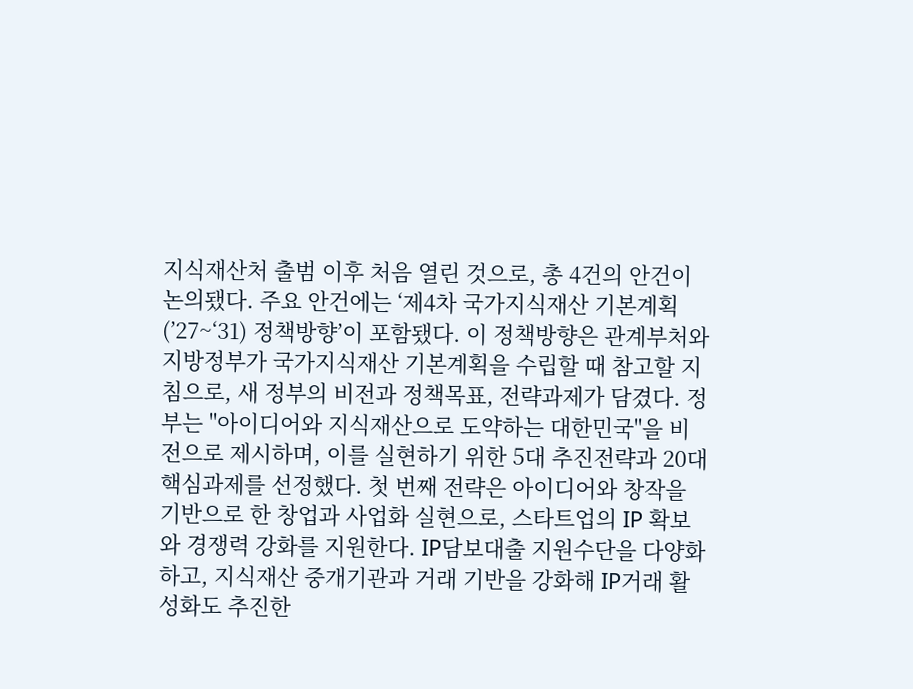지식재산처 출범 이후 처음 열린 것으로, 총 4건의 안건이 논의됐다. 주요 안건에는 ‘제4차 국가지식재산 기본계획(’27~‘31) 정책방향’이 포함됐다. 이 정책방향은 관계부처와 지방정부가 국가지식재산 기본계획을 수립할 때 참고할 지침으로, 새 정부의 비전과 정책목표, 전략과제가 담겼다. 정부는 "아이디어와 지식재산으로 도약하는 대한민국"을 비전으로 제시하며, 이를 실현하기 위한 5대 추진전략과 20대 핵심과제를 선정했다. 첫 번째 전략은 아이디어와 창작을 기반으로 한 창업과 사업화 실현으로, 스타트업의 IP 확보와 경쟁력 강화를 지원한다. IP담보대출 지원수단을 다양화하고, 지식재산 중개기관과 거래 기반을 강화해 IP거래 활성화도 추진한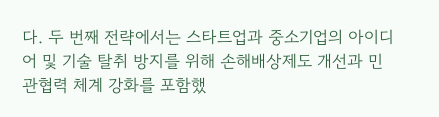다. 두 번째 전략에서는 스타트업과 중소기업의 아이디어 및 기술 탈취 방지를 위해 손해배상제도 개선과 민관협력 체계 강화를 포함했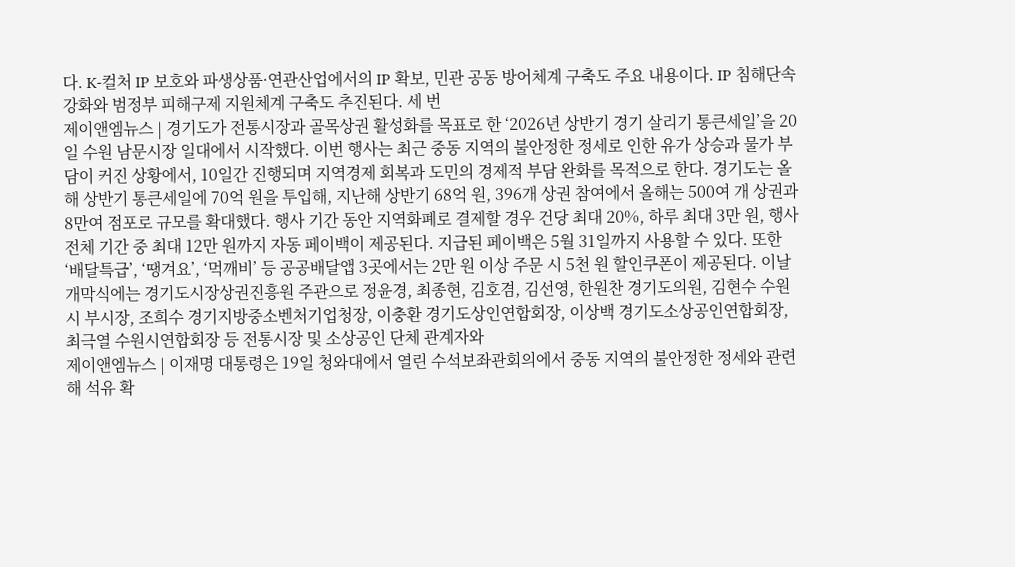다. K-컬처 IP 보호와 파생상품·연관산업에서의 IP 확보, 민관 공동 방어체계 구축도 주요 내용이다. IP 침해단속 강화와 범정부 피해구제 지원체계 구축도 추진된다. 세 번
제이앤엠뉴스 | 경기도가 전통시장과 골목상권 활성화를 목표로 한 ‘2026년 상반기 경기 살리기 통큰세일’을 20일 수원 남문시장 일대에서 시작했다. 이번 행사는 최근 중동 지역의 불안정한 정세로 인한 유가 상승과 물가 부담이 커진 상황에서, 10일간 진행되며 지역경제 회복과 도민의 경제적 부담 완화를 목적으로 한다. 경기도는 올해 상반기 통큰세일에 70억 원을 투입해, 지난해 상반기 68억 원, 396개 상권 참여에서 올해는 500여 개 상권과 8만여 점포로 규모를 확대했다. 행사 기간 동안 지역화폐로 결제할 경우 건당 최대 20%, 하루 최대 3만 원, 행사 전체 기간 중 최대 12만 원까지 자동 페이백이 제공된다. 지급된 페이백은 5월 31일까지 사용할 수 있다. 또한 ‘배달특급’, ‘땡겨요’, ‘먹깨비’ 등 공공배달앱 3곳에서는 2만 원 이상 주문 시 5천 원 할인쿠폰이 제공된다. 이날 개막식에는 경기도시장상권진흥원 주관으로 정윤경, 최종현, 김호겸, 김선영, 한원찬 경기도의원, 김현수 수원시 부시장, 조희수 경기지방중소벤처기업청장, 이충환 경기도상인연합회장, 이상백 경기도소상공인연합회장, 최극열 수원시연합회장 등 전통시장 및 소상공인 단체 관계자와
제이앤엠뉴스 | 이재명 대통령은 19일 청와대에서 열린 수석보좌관회의에서 중동 지역의 불안정한 정세와 관련해 석유 확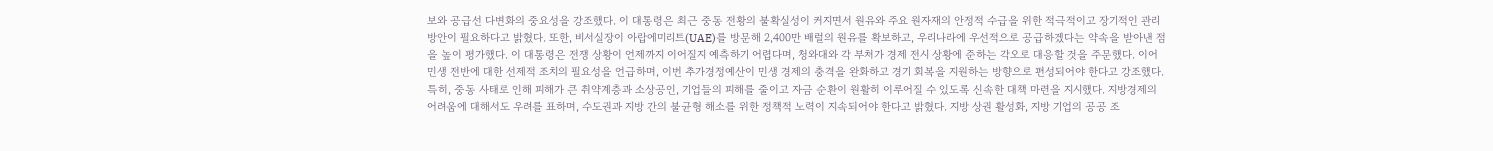보와 공급선 다변화의 중요성을 강조했다. 이 대통령은 최근 중동 전황의 불확실성이 커지면서 원유와 주요 원자재의 안정적 수급을 위한 적극적이고 장기적인 관리 방안이 필요하다고 밝혔다. 또한, 비서실장이 아랍에미리트(UAE)를 방문해 2,400만 배럴의 원유를 확보하고, 우리나라에 우선적으로 공급하겠다는 약속을 받아낸 점을 높이 평가했다. 이 대통령은 전쟁 상황이 언제까지 이어질지 예측하기 어렵다며, 청와대와 각 부처가 경제 전시 상황에 준하는 각오로 대응할 것을 주문했다. 이어 민생 전반에 대한 선제적 조치의 필요성을 언급하며, 이번 추가경정예산이 민생 경제의 충격을 완화하고 경기 회복을 지원하는 방향으로 편성되어야 한다고 강조했다. 특히, 중동 사태로 인해 피해가 큰 취약계층과 소상공인, 기업들의 피해를 줄이고 자금 순환이 원활히 이루어질 수 있도록 신속한 대책 마련을 지시했다. 지방경제의 어려움에 대해서도 우려를 표하며, 수도권과 지방 간의 불균형 해소를 위한 정책적 노력이 지속되어야 한다고 밝혔다. 지방 상권 활성화, 지방 기업의 공공 조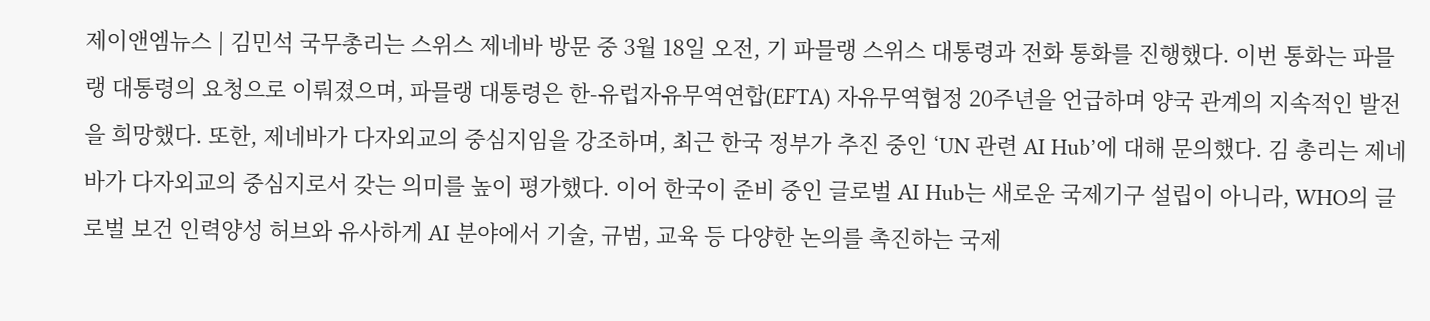제이앤엠뉴스 | 김민석 국무총리는 스위스 제네바 방문 중 3월 18일 오전, 기 파믈랭 스위스 대통령과 전화 통화를 진행했다. 이번 통화는 파믈랭 대통령의 요청으로 이뤄졌으며, 파믈랭 대통령은 한-유럽자유무역연합(EFTA) 자유무역협정 20주년을 언급하며 양국 관계의 지속적인 발전을 희망했다. 또한, 제네바가 다자외교의 중심지임을 강조하며, 최근 한국 정부가 추진 중인 ‘UN 관련 AI Hub’에 대해 문의했다. 김 총리는 제네바가 다자외교의 중심지로서 갖는 의미를 높이 평가했다. 이어 한국이 준비 중인 글로벌 AI Hub는 새로운 국제기구 설립이 아니라, WHO의 글로벌 보건 인력양성 허브와 유사하게 AI 분야에서 기술, 규범, 교육 등 다양한 논의를 촉진하는 국제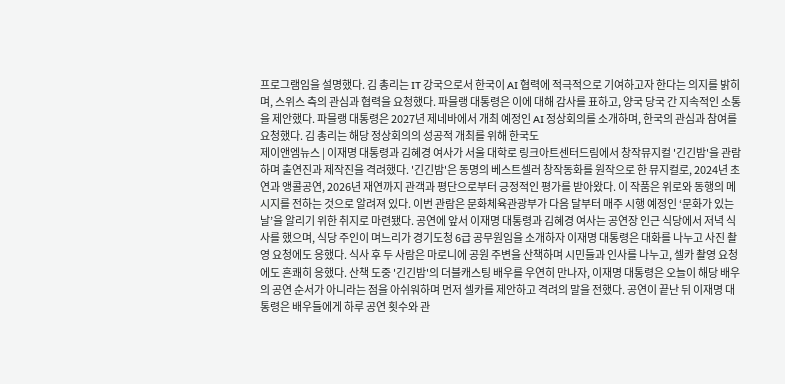프로그램임을 설명했다. 김 총리는 IT 강국으로서 한국이 AI 협력에 적극적으로 기여하고자 한다는 의지를 밝히며, 스위스 측의 관심과 협력을 요청했다. 파믈랭 대통령은 이에 대해 감사를 표하고, 양국 당국 간 지속적인 소통을 제안했다. 파믈랭 대통령은 2027년 제네바에서 개최 예정인 AI 정상회의를 소개하며, 한국의 관심과 참여를 요청했다. 김 총리는 해당 정상회의의 성공적 개최를 위해 한국도
제이앤엠뉴스 | 이재명 대통령과 김혜경 여사가 서울 대학로 링크아트센터드림에서 창작뮤지컬 '긴긴밤'을 관람하며 출연진과 제작진을 격려했다. '긴긴밤'은 동명의 베스트셀러 창작동화를 원작으로 한 뮤지컬로, 2024년 초연과 앵콜공연, 2026년 재연까지 관객과 평단으로부터 긍정적인 평가를 받아왔다. 이 작품은 위로와 동행의 메시지를 전하는 것으로 알려져 있다. 이번 관람은 문화체육관광부가 다음 달부터 매주 시행 예정인 ‘문화가 있는 날’을 알리기 위한 취지로 마련됐다. 공연에 앞서 이재명 대통령과 김혜경 여사는 공연장 인근 식당에서 저녁 식사를 했으며, 식당 주인이 며느리가 경기도청 6급 공무원임을 소개하자 이재명 대통령은 대화를 나누고 사진 촬영 요청에도 응했다. 식사 후 두 사람은 마로니에 공원 주변을 산책하며 시민들과 인사를 나누고, 셀카 촬영 요청에도 흔쾌히 응했다. 산책 도중 '긴긴밤'의 더블캐스팅 배우를 우연히 만나자, 이재명 대통령은 오늘이 해당 배우의 공연 순서가 아니라는 점을 아쉬워하며 먼저 셀카를 제안하고 격려의 말을 전했다. 공연이 끝난 뒤 이재명 대통령은 배우들에게 하루 공연 횟수와 관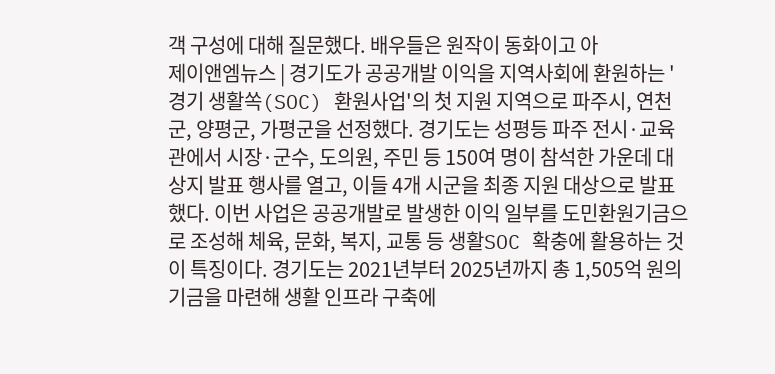객 구성에 대해 질문했다. 배우들은 원작이 동화이고 아
제이앤엠뉴스 | 경기도가 공공개발 이익을 지역사회에 환원하는 '경기 생활쏙(SOC) 환원사업'의 첫 지원 지역으로 파주시, 연천군, 양평군, 가평군을 선정했다. 경기도는 성평등 파주 전시·교육관에서 시장·군수, 도의원, 주민 등 150여 명이 참석한 가운데 대상지 발표 행사를 열고, 이들 4개 시군을 최종 지원 대상으로 발표했다. 이번 사업은 공공개발로 발생한 이익 일부를 도민환원기금으로 조성해 체육, 문화, 복지, 교통 등 생활SOC 확충에 활용하는 것이 특징이다. 경기도는 2021년부터 2025년까지 총 1,505억 원의 기금을 마련해 생활 인프라 구축에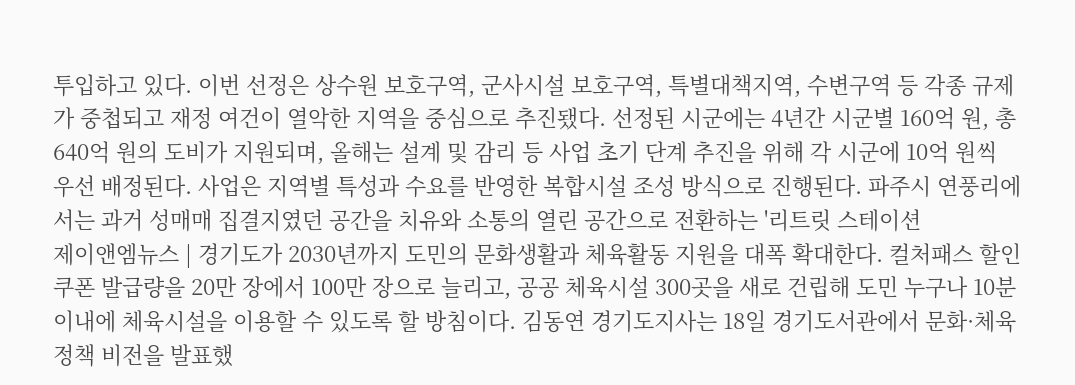투입하고 있다. 이번 선정은 상수원 보호구역, 군사시설 보호구역, 특별대책지역, 수변구역 등 각종 규제가 중첩되고 재정 여건이 열악한 지역을 중심으로 추진됐다. 선정된 시군에는 4년간 시군별 160억 원, 총 640억 원의 도비가 지원되며, 올해는 설계 및 감리 등 사업 초기 단계 추진을 위해 각 시군에 10억 원씩 우선 배정된다. 사업은 지역별 특성과 수요를 반영한 복합시설 조성 방식으로 진행된다. 파주시 연풍리에서는 과거 성매매 집결지였던 공간을 치유와 소통의 열린 공간으로 전환하는 '리트릿 스테이션
제이앤엠뉴스 | 경기도가 2030년까지 도민의 문화생활과 체육활동 지원을 대폭 확대한다. 컬처패스 할인쿠폰 발급량을 20만 장에서 100만 장으로 늘리고, 공공 체육시설 300곳을 새로 건립해 도민 누구나 10분 이내에 체육시설을 이용할 수 있도록 할 방침이다. 김동연 경기도지사는 18일 경기도서관에서 문화·체육 정책 비전을 발표했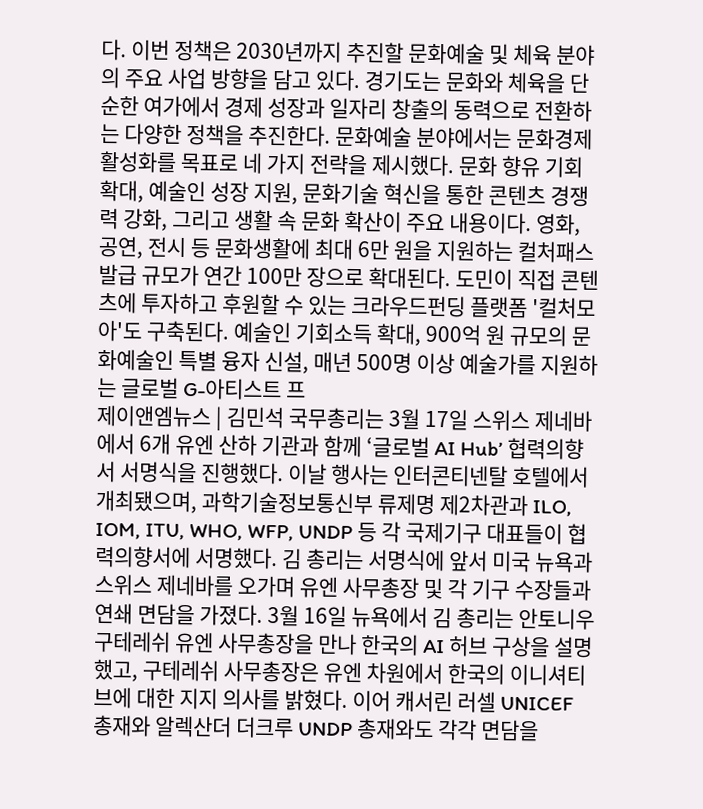다. 이번 정책은 2030년까지 추진할 문화예술 및 체육 분야의 주요 사업 방향을 담고 있다. 경기도는 문화와 체육을 단순한 여가에서 경제 성장과 일자리 창출의 동력으로 전환하는 다양한 정책을 추진한다. 문화예술 분야에서는 문화경제 활성화를 목표로 네 가지 전략을 제시했다. 문화 향유 기회 확대, 예술인 성장 지원, 문화기술 혁신을 통한 콘텐츠 경쟁력 강화, 그리고 생활 속 문화 확산이 주요 내용이다. 영화, 공연, 전시 등 문화생활에 최대 6만 원을 지원하는 컬처패스 발급 규모가 연간 100만 장으로 확대된다. 도민이 직접 콘텐츠에 투자하고 후원할 수 있는 크라우드펀딩 플랫폼 '컬처모아'도 구축된다. 예술인 기회소득 확대, 900억 원 규모의 문화예술인 특별 융자 신설, 매년 500명 이상 예술가를 지원하는 글로벌 G-아티스트 프
제이앤엠뉴스 | 김민석 국무총리는 3월 17일 스위스 제네바에서 6개 유엔 산하 기관과 함께 ‘글로벌 AI Hub’ 협력의향서 서명식을 진행했다. 이날 행사는 인터콘티넨탈 호텔에서 개최됐으며, 과학기술정보통신부 류제명 제2차관과 ILO, IOM, ITU, WHO, WFP, UNDP 등 각 국제기구 대표들이 협력의향서에 서명했다. 김 총리는 서명식에 앞서 미국 뉴욕과 스위스 제네바를 오가며 유엔 사무총장 및 각 기구 수장들과 연쇄 면담을 가졌다. 3월 16일 뉴욕에서 김 총리는 안토니우 구테레쉬 유엔 사무총장을 만나 한국의 AI 허브 구상을 설명했고, 구테레쉬 사무총장은 유엔 차원에서 한국의 이니셔티브에 대한 지지 의사를 밝혔다. 이어 캐서린 러셀 UNICEF 총재와 알렉산더 더크루 UNDP 총재와도 각각 면담을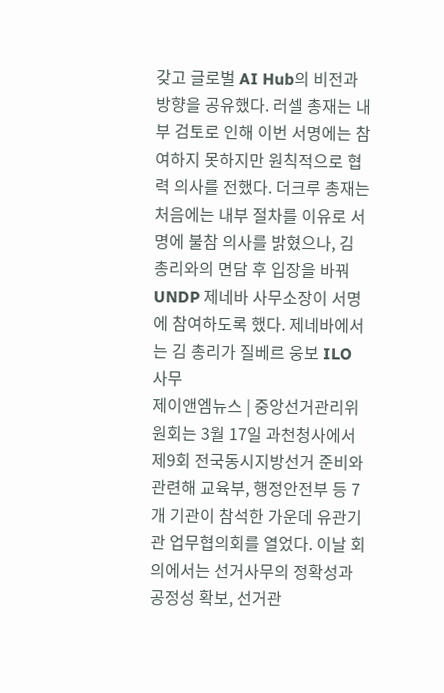갖고 글로벌 AI Hub의 비전과 방향을 공유했다. 러셀 총재는 내부 검토로 인해 이번 서명에는 참여하지 못하지만 원칙적으로 협력 의사를 전했다. 더크루 총재는 처음에는 내부 절차를 이유로 서명에 불참 의사를 밝혔으나, 김 총리와의 면담 후 입장을 바꿔 UNDP 제네바 사무소장이 서명에 참여하도록 했다. 제네바에서는 김 총리가 질베르 웅보 ILO 사무
제이앤엠뉴스 | 중앙선거관리위원회는 3월 17일 과천청사에서 제9회 전국동시지방선거 준비와 관련해 교육부, 행정안전부 등 7개 기관이 참석한 가운데 유관기관 업무협의회를 열었다. 이날 회의에서는 선거사무의 정확성과 공정성 확보, 선거관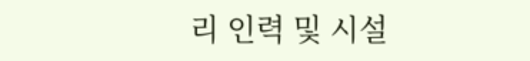리 인력 및 시설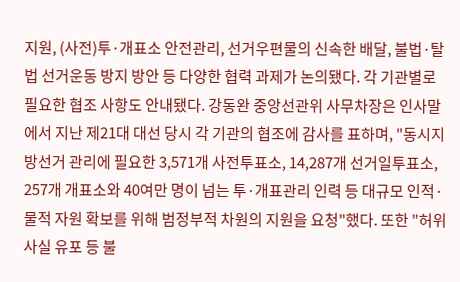지원, (사전)투·개표소 안전관리, 선거우편물의 신속한 배달, 불법·탈법 선거운동 방지 방안 등 다양한 협력 과제가 논의됐다. 각 기관별로 필요한 협조 사항도 안내됐다. 강동완 중앙선관위 사무차장은 인사말에서 지난 제21대 대선 당시 각 기관의 협조에 감사를 표하며, "동시지방선거 관리에 필요한 3,571개 사전투표소, 14,287개 선거일투표소, 257개 개표소와 40여만 명이 넘는 투·개표관리 인력 등 대규모 인적·물적 자원 확보를 위해 범정부적 차원의 지원을 요청"했다. 또한 "허위사실 유포 등 불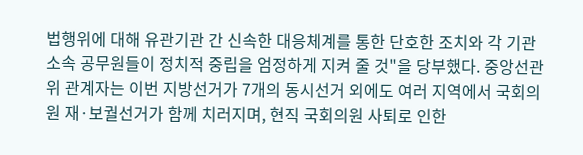법행위에 대해 유관기관 간 신속한 대응체계를 통한 단호한 조치와 각 기관 소속 공무원들이 정치적 중립을 엄정하게 지켜 줄 것"을 당부했다. 중앙선관위 관계자는 이번 지방선거가 7개의 동시선거 외에도 여러 지역에서 국회의원 재·보궐선거가 함께 치러지며, 현직 국회의원 사퇴로 인한